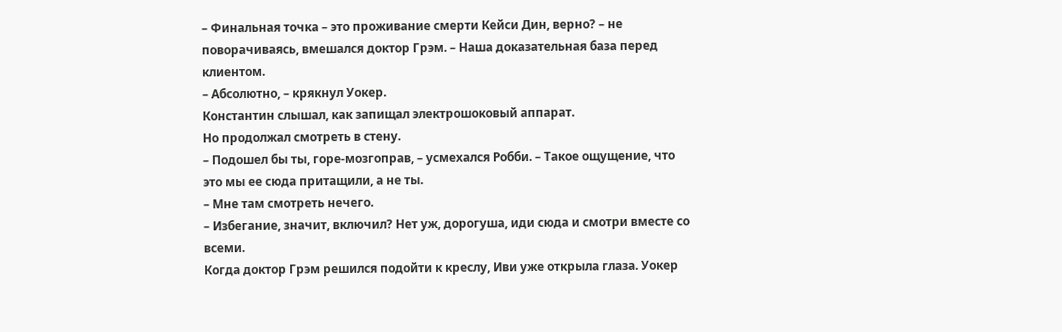– Финальная точка – это проживание смерти Кейси Дин, верно? – не поворачиваясь, вмешался доктор Грэм. – Наша доказательная база перед клиентом.
– Абсолютно, – крякнул Уокер.
Константин слышал, как запищал электрошоковый аппарат.
Но продолжал смотреть в стену.
– Подошел бы ты, горе-мозгоправ, – усмехался Робби. – Такое ощущение, что это мы ее сюда притащили, а не ты.
– Мне там смотреть нечего.
– Избегание, значит, включил? Нет уж, дорогуша, иди сюда и смотри вместе со всеми.
Когда доктор Грэм решился подойти к креслу, Иви уже открыла глаза. Уокер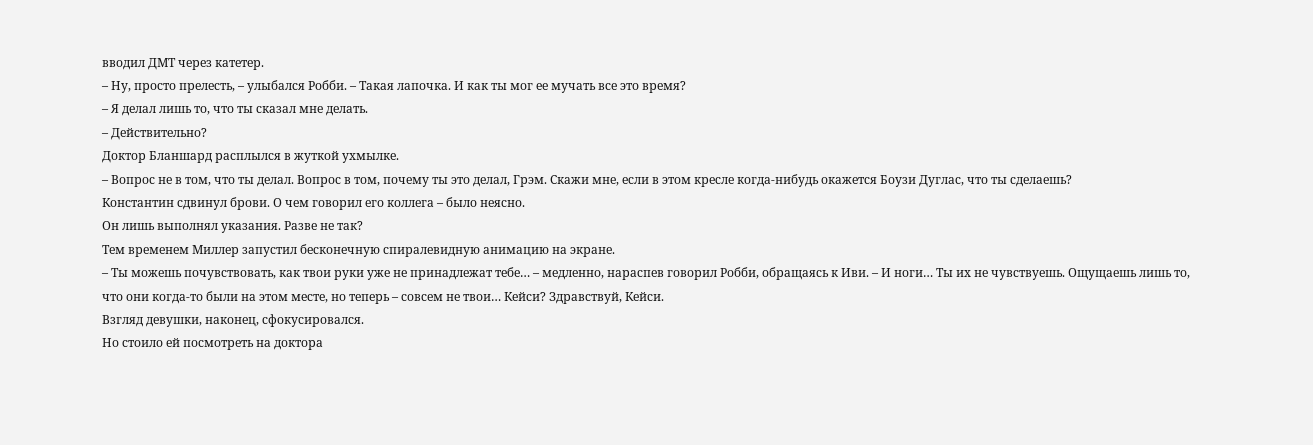вводил ДМТ через катетер.
– Ну, просто прелесть, – улыбался Робби. – Такая лапочка. И как ты мог ее мучать все это время?
– Я делал лишь то, что ты сказал мне делать.
– Действительно?
Доктор Бланшард расплылся в жуткой ухмылке.
– Вопрос не в том, что ты делал. Вопрос в том, почему ты это делал, Грэм. Скажи мне, если в этом кресле когда-нибудь окажется Боузи Дуглас, что ты сделаешь?
Константин сдвинул брови. О чем говорил его коллега – было неясно.
Он лишь выполнял указания. Разве не так?
Тем временем Миллер запустил бесконечную спиралевидную анимацию на экране.
– Ты можешь почувствовать, как твои руки уже не принадлежат тебе… – медленно, нараспев говорил Робби, обращаясь к Иви. – И ноги… Ты их не чувствуешь. Ощущаешь лишь то, что они когда-то были на этом месте, но теперь – совсем не твои… Кейси? Здравствуй, Кейси.
Взгляд девушки, наконец, сфокусировался.
Но стоило ей посмотреть на доктора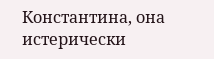Константина, она истерически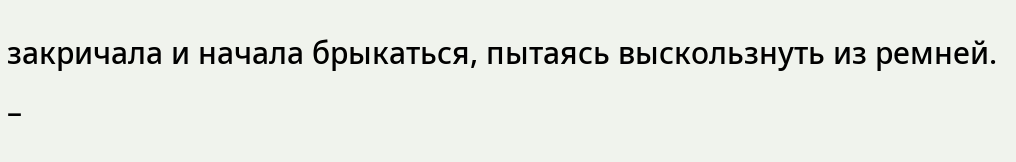закричала и начала брыкаться, пытаясь выскользнуть из ремней.
–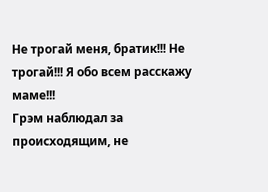Не трогай меня, братик!!! Не трогай!!! Я обо всем расскажу маме!!!
Грэм наблюдал за происходящим, не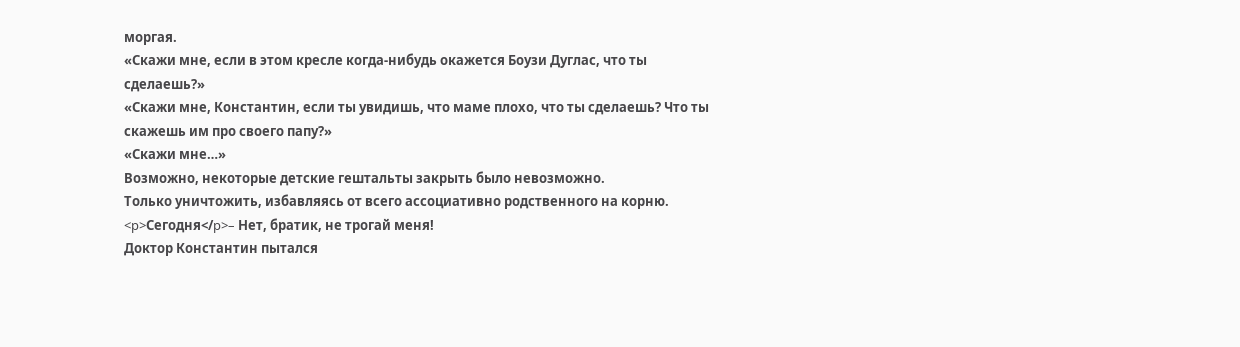моргая.
«Скажи мне, если в этом кресле когда-нибудь окажется Боузи Дуглас, что ты сделаешь?»
«Скажи мне, Константин, если ты увидишь, что маме плохо, что ты сделаешь? Что ты скажешь им про своего папу?»
«Скажи мне…»
Возможно, некоторые детские гештальты закрыть было невозможно.
Только уничтожить, избавляясь от всего ассоциативно родственного на корню.
<p>Сегодня</p>– Нет, братик, не трогай меня!
Доктор Константин пытался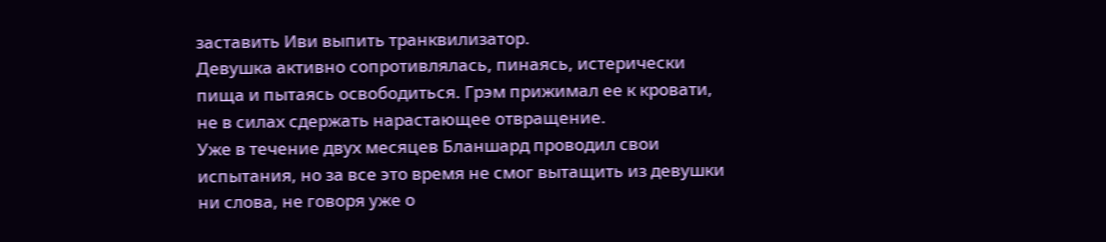заставить Иви выпить транквилизатор.
Девушка активно сопротивлялась, пинаясь, истерически пища и пытаясь освободиться. Грэм прижимал ее к кровати, не в силах сдержать нарастающее отвращение.
Уже в течение двух месяцев Бланшард проводил свои испытания, но за все это время не смог вытащить из девушки ни слова, не говоря уже о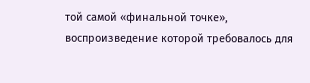той самой «финальной точке», воспроизведение которой требовалось для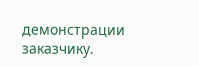демонстрации заказчику.